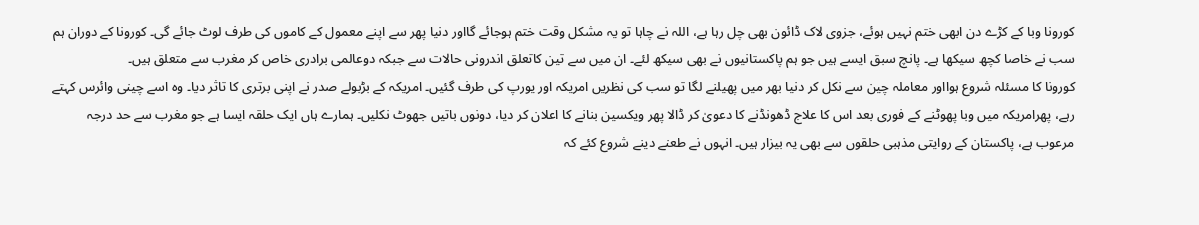کورونا وبا کے کڑے دن ابھی ختم نہیں ہوئے، جزوی لاک ڈائون بھی چل رہا ہے، اللہ نے چاہا تو یہ مشکل وقت ختم ہوجائے گااور دنیا پھر سے اپنے معمول کے کاموں کی طرف لوٹ جائے گی۔ کورونا کے دوران ہم سب نے خاصا کچھ سیکھا ہے۔ پانچ سبق ایسے ہیں جو ہم پاکستانیوں نے بھی سیکھ لئے۔ ان میں سے تین کاتعلق اندرونی حالات سے جبکہ دوعالمی برادری خاص کر مغرب سے متعلق ہیں۔
کورونا کا مسئلہ شروع ہوااور معاملہ چین سے نکل کر دنیا بھر میں پھیلنے لگا تو سب کی نظریں امریکہ اور یورپ کی طرف گئیں۔ امریکہ کے بڑبولے صدر نے اپنی برتری کا تاثر دیا۔ وہ اسے چینی وائرس کہتے رہے، پھرامریکہ میں وبا پھوٹنے کے فوری بعد اس کا علاج ڈھونڈنے کا دعویٰ کر ڈالا پھر ویکسین بنانے کا اعلان کر دیا، دونوں باتیں جھوٹ نکلیں۔ ہمارے ہاں ایک حلقہ ایسا ہے جو مغرب سے حد درجہ مرعوب ہے، پاکستان کے روایتی مذہبی حلقوں سے بھی یہ بیزار ہیں۔ انہوں نے طعنے دینے شروع کئے کہ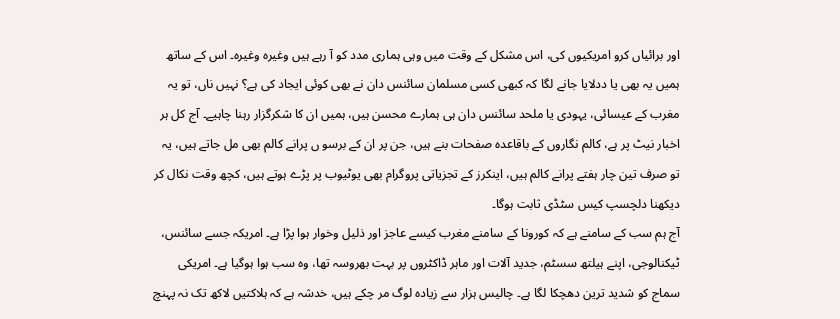اور برائیاں کرو امریکیوں کی، اس مشکل کے وقت میں وہی ہماری مدد کو آ رہے ہیں وغیرہ وغیرہ۔ اس کے ساتھ ہمیں یہ بھی یا ددلایا جانے لگا کہ کبھی کسی مسلمان سائنس دان نے بھی کوئی ایجاد کی ہے؟ نہیں ناں، تو یہ مغرب کے عیسائی، یہودی یا ملحد سائنس دان ہی ہمارے محسن ہیں، ہمیں ان کا شکرگزار رہنا چاہیے۔ آج کل ہر اخبار نیٹ پر ہے، کالم نگاروں کے باقاعدہ صفحات بنے ہیں، جن پر ان کے برسو ں پرانے کالم بھی مل جاتے ہیں، یہ تو صرف تین چار ہفتے پرانے کالم ہیں، اینکرز کے تجزیاتی پروگرام بھی یوٹیوب پر پڑے ہوتے ہیں، کچھ وقت نکال کر دیکھنا دلچسپ کیس سٹڈی ثابت ہوگا۔
آج ہم سب کے سامنے ہے کہ کورونا کے سامنے مغرب کیسے عاجز اور ذلیل وخوار ہوا پڑا ہے۔ امریکہ جسے سائنس، ٹیکنالوجی، اپنے ہیلتھ سسٹم، جدید آلات اور ماہر ڈاکٹروں پر بہت بھروسہ تھا، وہ سب ہوا ہوگیا ہے۔ امریکی سماج کو شدید ترین دھچکا لگا ہے۔ چالیس ہزار سے زیادہ لوگ مر چکے ہیں، خدشہ ہے کہ ہلاکتیں لاکھ تک نہ پہنچ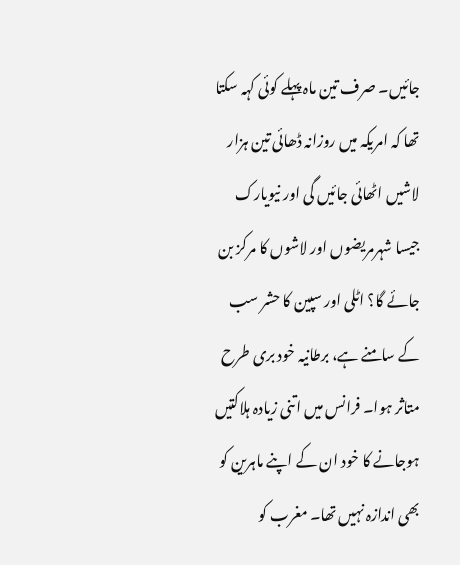جائیں۔ صرف تین ماہ پہلے کوئی کہہ سکتا تھا کہ امریکہ میں روزانہ ڈھائی تین ہزار لاشیں اٹھائی جائیں گی اور نیویارک جیسا شہرمریضوں اور لاشوں کا مرکز بن جائے گا؟ اٹلی اور سپین کا حشر سب کے سامنے ہے، برطانیہ خود بری طرح متاثر ہوا۔ فرانس میں اتنی زیادہ ہلاکتیں ہوجانے کا خود ان کے اپنے ماہرین کو بھی اندازہ نہیں تھا۔ مغرب کو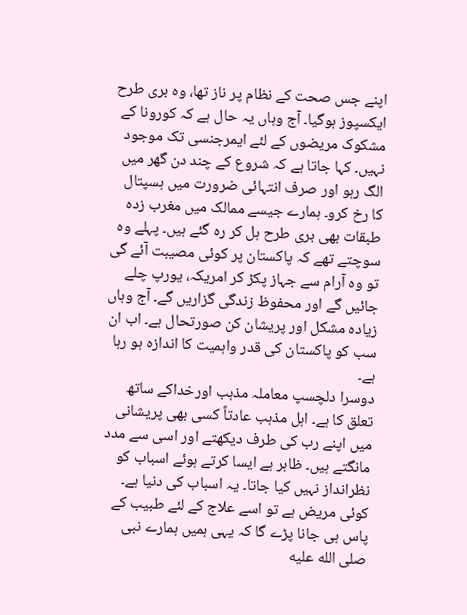اپنے جس صحت کے نظام پر ناز تھا، وہ بری طرح ایکسپوز ہوگیا۔ آج وہاں یہ حال ہے کہ کورونا کے مشکوک مریضوں کے لئے ایمرجنسی تک موجود نہیں۔ کہا جاتا ہے کہ شروع کے چند دن گھر میں الگ رہو اور صرف انتہائی ضرورت میں ہسپتال کا رخ کرو۔ ہمارے جیسے ممالک میں مغرب زدہ طبقات بھی بری طرح ہل کر رہ گئے ہیں۔ پہلے وہ سوچتے تھے کہ پاکستان پر کوئی مصیبت آئے گی تو وہ آرام سے جہاز پکڑ کر امریکہ، یورپ چلے جائیں گے اور محفوظ زندگی گزاریں گے۔ آج وہاں زیادہ مشکل اور پریشان کن صورتحال ہے۔ اب ان سب کو پاکستان کی قدر واہمیت کا اندازہ ہو رہا ہے۔
دوسرا دلچسپ معاملہ مذہب اورخداکے ساتھ تعلق کا ہے۔ اہل مذہب عادتاً کسی بھی پریشانی میں اپنے رب کی طرف دیکھتے اور اسی سے مدد مانگتے ہیں۔ ظاہر ہے ایسا کرتے ہوئے اسباب کو نظرانداز نہیں کیا جاتا۔ یہ اسباب کی دنیا ہے۔ کوئی مریض ہے تو اسے علاج کے لئے طبیب کے پاس ہی جانا پڑے گا کہ یہی ہمیں ہمارے نبی صلى الله عليه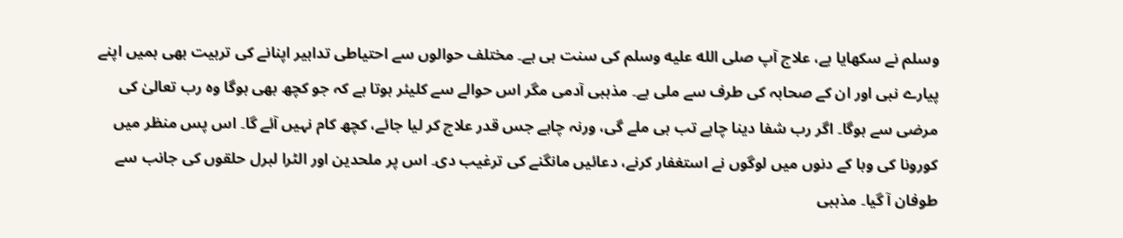وسلم نے سکھایا ہے، علاج آپ صلى الله عليه وسلم کی سنت ہی ہے۔ مختلف حوالوں سے احتیاطی تدابیر اپنانے کی تربیت بھی ہمیں اپنے پیارے نبی اور ان کے صحابہ کی طرف سے ملی ہے۔ مذہبی آدمی مگر اس حوالے سے کلیئر ہوتا ہے کہ جو کچھ بھی ہوگا وہ رب تعالیٰ کی مرضی سے ہوگا۔ اگر رب شفا دینا چاہے تب ہی ملے گی، ورنہ چاہے جس قدر علاج کر لیا جائے، کچھ کام نہیں آئے گا۔ اس پس منظر میں کورونا کی وبا کے دنوں میں لوگوں نے استغفار کرنے، دعائیں مانگنے کی ترغیب دی۔ اس پر ملحدین اور الٹرا لبرل حلقوں کی جانب سے طوفان آ گیا۔ مذہبی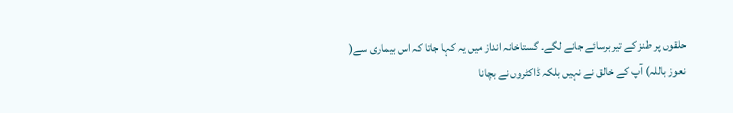حلقوں پر طنز کے تیربرسائے جانے لگے۔ گستاخانہ انداز میں یہ کہا جاتا کہ اس بیماری سے( نعوز باللہ) آپ کے خالق نے نہیں بلکہ ڈاکٹروں نے بچانا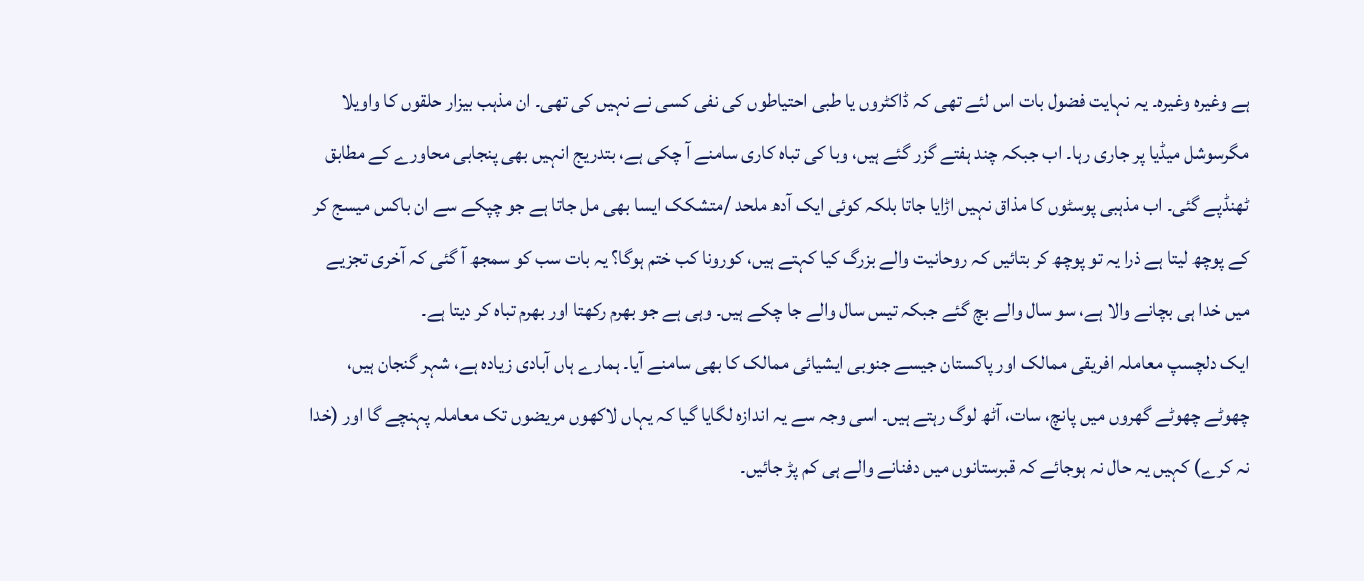ہے وغیرہ وغیرہ۔ یہ نہایت فضول بات اس لئے تھی کہ ڈاکٹروں یا طبی احتیاطوں کی نفی کسی نے نہیں کی تھی۔ ان مذہب بیزار حلقوں کا واویلا مگرسوشل میڈیا پر جاری رہا۔ اب جبکہ چند ہفتے گزر گئے ہیں، وبا کی تباہ کاری سامنے آ چکی ہے، بتدریج انہیں بھی پنجابی محاورے کے مطابق ٹھنڈپے گئی۔ اب مذہبی پوسٹوں کا مذاق نہیں اڑایا جاتا بلکہ کوئی ایک آدھ ملحد /متشکک ایسا بھی مل جاتا ہے جو چپکے سے ان باکس میسج کر کے پوچھ لیتا ہے ذرا یہ تو پوچھ کر بتائیں کہ روحانیت والے بزرگ کیا کہتے ہیں، کورونا کب ختم ہوگا؟ یہ بات سب کو سمجھ آ گئی کہ آخری تجزیے میں خدا ہی بچانے والا ہے، سو سال والے بچ گئے جبکہ تیس سال والے جا چکے ہیں۔ وہی ہے جو بھرم رکھتا اور بھرم تباہ کر دیتا ہے۔
ایک دلچسپ معاملہ افریقی ممالک اور پاکستان جیسے جنوبی ایشیائی ممالک کا بھی سامنے آیا۔ ہمارے ہاں آبادی زیادہ ہے، شہر گنجان ہیں، چھوٹے چھوٹے گھروں میں پانچ، سات، آٹھ لوگ رہتے ہیں۔ اسی وجہ سے یہ اندازہ لگایا گیا کہ یہاں لاکھوں مریضوں تک معاملہ پہنچے گا اور (خدا نہ کرے) کہیں یہ حال نہ ہوجائے کہ قبرستانوں میں دفنانے والے ہی کم پڑ جائیں۔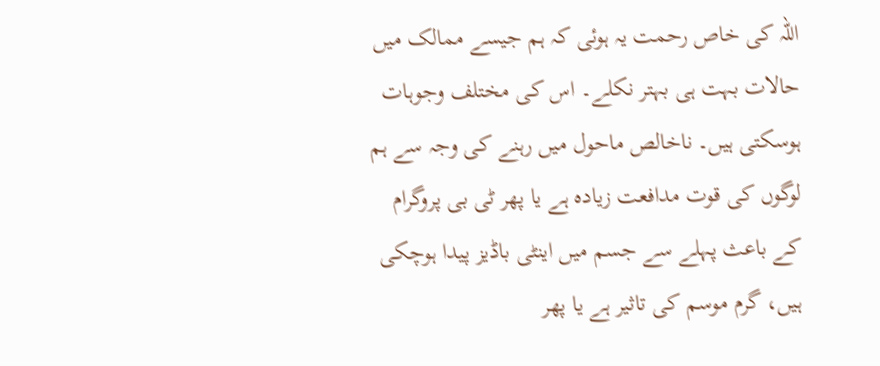اللہ کی خاص رحمت یہ ہوئی کہ ہم جیسے ممالک میں حالات بہت ہی بہتر نکلے۔ اس کی مختلف وجوہات ہوسکتی ہیں۔ ناخالص ماحول میں رہنے کی وجہ سے ہم لوگوں کی قوت مدافعت زیادہ ہے یا پھر ٹی بی پروگرام کے باعث پہلے سے جسم میں اینٹی باڈیز پیدا ہوچکی ہیں، گرم موسم کی تاثیر ہے یا پھر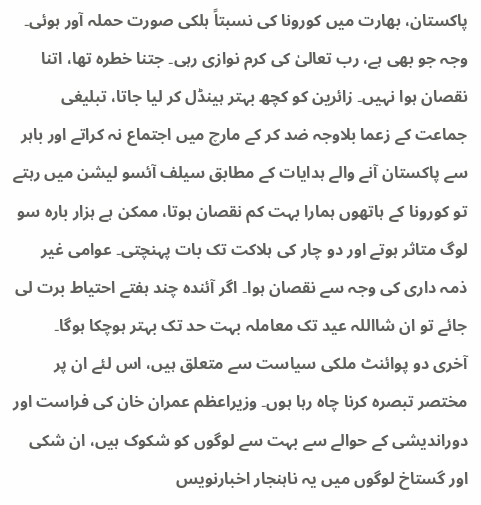پاکستان، بھارت میں کورونا کی نسبتاً ہلکی صورت حملہ آور ہوئی۔ وجہ جو بھی ہے، رب تعالیٰ کی کرم نوازی رہی۔ جتنا خطرہ تھا، اتنا نقصان ہوا نہیں۔ زائرین کو کچھ بہتر ہینڈل کر لیا جاتا، تبلیغی جماعت کے زعما بلاوجہ ضد کر کے مارچ میں اجتماع نہ کراتے اور باہر سے پاکستان آنے والے ہدایات کے مطابق سیلف آئسو لیشن میں رہتے تو کورونا کے ہاتھوں ہمارا بہت کم نقصان ہوتا، ممکن ہے ہزار بارہ سو لوگ متاثر ہوتے اور دو چار کی ہلاکت تک بات پہنچتی۔ عوامی غیر ذمہ داری کی وجہ سے نقصان ہوا۔ اگر آئندہ چند ہفتے احتیاط برت لی جائے تو ان شااللہ عید تک معاملہ بہت حد تک بہتر ہوچکا ہوگا۔
آخری دو پوائنٹ ملکی سیاست سے متعلق ہیں، اس لئے ان پر مختصر تبصرہ کرنا چاہ رہا ہوں۔ وزیراعظم عمران خان کی فراست اور دوراندیشی کے حوالے سے بہت سے لوگوں کو شکوک ہیں، ان شکی اور گستاخ لوگوں میں یہ ناہنجار اخبارنویس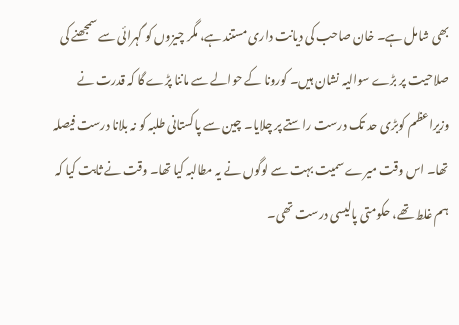بھی شامل ہے۔ خان صاحب کی دیانت داری مستند ہے، مگر چیزوں کو گہرائی سے سمجھنے کی صلاحیت پر بڑے سوالیہ نشان ہیں۔ کورونا کے حوالے سے ماننا پڑے گا کہ قدرت نے وزیراعظم کوبڑی حد تک درست راستے پر چلایا۔ چین سے پاکستانی طلبہ کو نہ بلانا درست فیصلہ تھا۔ اس وقت میرے سمیت بہت سے لوگوں نے یہ مطالبہ کیا تھا۔ وقت نے ثابت کیا کہ ہم غلط تھے، حکومتی پالیسی درست تھی۔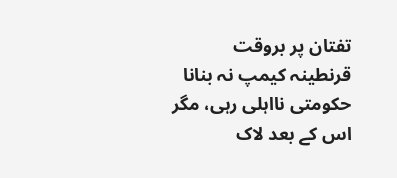تفتان پر بروقت قرنطینہ کیمپ نہ بنانا حکومتی نااہلی رہی، مگر اس کے بعد لاک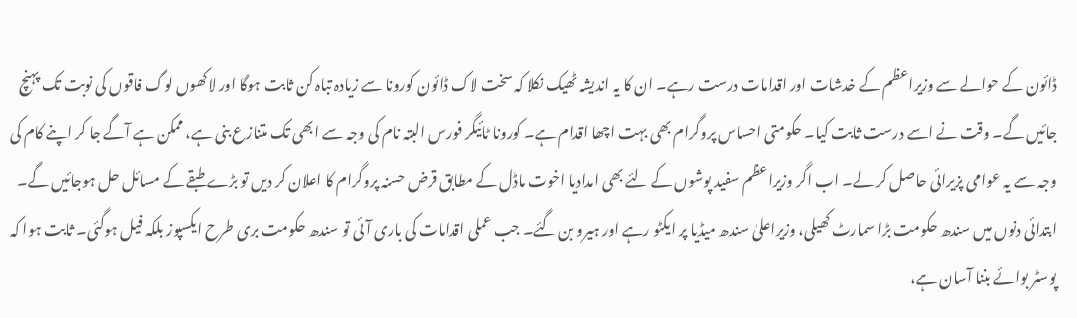ڈائون کے حوالے سے وزیراعظم کے خدشات اور اقدامات درست رہے۔ ان کا یہ اندیشہ ٹھیک نکلا کہ سخت لاک ڈائون کورونا سے زیادہ تباہ کن ثابت ہوگا اور لاکھوں لوگ فاقوں کی نوبت تک پہنچ جائیں گے۔ وقت نے اسے درست ثابت کیا۔ حکومتی احساس پروگرام بھی بہت اچھا اقدام ہے۔ کورونا ٹائیگر فورس البتہ نام کی وجہ سے ابھی تک متنازع بنی ہے، ممکن ہے آگے جا کر اپنے کام کی وجہ سے یہ عوامی پزیرائی حاصل کر لے۔ اب اگر وزیراعظم سفید پوشوں کے لئے بھی امدادیا اخوت ماڈل کے مطابق قرض حسنہ پروگرام کا اعلان کر دیں تو بڑے طبقے کے مسائل حل ہوجائیں گے۔
ابتدائی دنوں میں سندھ حکومت بڑا سمارٹ کھیلی، وزیراعلیٰ سندھ میڈیا پر ایکٹو رہے اور ہیرو بن گئے۔ جب عملی اقدامات کی باری آئی تو سندھ حکومت بری طرح ایکسپوز بلکہ فیل ہوگئی۔ ثابت ہوا کہ پوسٹر بوائے بننا آسان ہے،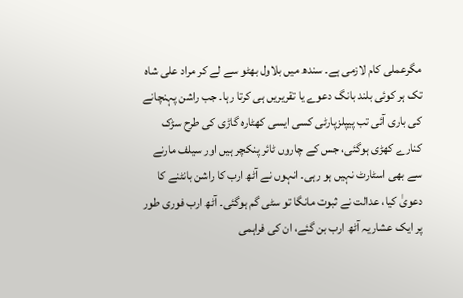مگرعملی کام لازمی ہے۔ سندھ میں بلاول بھٹو سے لے کر مراد علی شاہ تک ہر کوئی بلند بانگ دعوے یا تقریریں ہی کرتا رہا۔ جب راشن پہنچانے کی باری آئی تب پیپلزپارٹی کسی ایسی کھٹارہ گاڑی کی طرح سڑک کنارے کھڑی ہوگئی، جس کے چاروں ٹائر پنکچر ہیں اور سیلف مارنے سے بھی اسٹارٹ نہیں ہو رہی۔ انہوں نے آٹھ ارب کا راشن بانٹنے کا دعویٰ کیا، عدالت نے ثبوت مانگا تو سٹی گم ہوگئی۔ آٹھ ارب فوری طور پر ایک عشاریہ آٹھ ارب بن گئے، ان کی فراہمی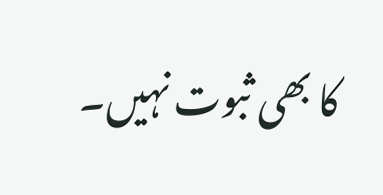کا بھی ثبوت نہیں۔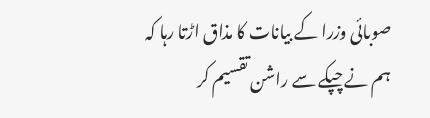صوبائی وزرا کے بیانات کا مذاق اڑتا رہا کہ ہم نے چپکے سے راشن تقسیم کر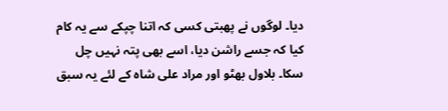دیا۔ لوگوں نے پھبتی کسی کہ اتنا چپکے سے یہ کام کیا کہ جسے راشن دیا، اسے بھی پتہ نہیں چل سکا۔ بلاول بھٹو اور مراد علی شاہ کے لئے یہ سبق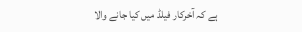ہے کہ آخرکار فیلڈ میں کیا جانے والا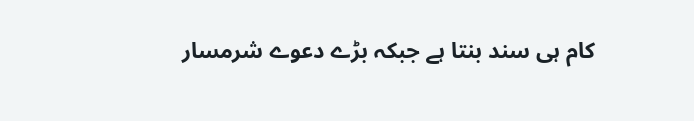کام ہی سند بنتا ہے جبکہ بڑے دعوے شرمسار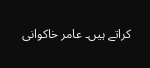کراتے ہیں۔ عامر خاکوانی